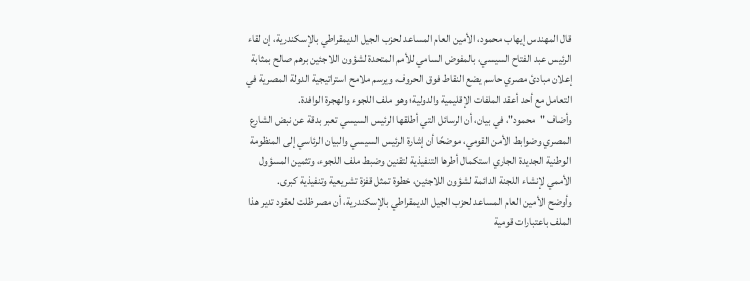قال المهندس إيهاب محمود، الأمين العام المساعد لحزب الجيل الديمقراطي بالإسكندرية، إن لقاء الرئيس عبد الفتاح السيسي، بالمفوض السامي للأمم المتحدة لشؤون اللاجئين برهم صالح بمثابة إعلان مبادئ مصري حاسم يضع النقاط فوق الحروف، ويرسم ملامح استراتيجية الدولة المصرية في التعامل مع أحد أعقد الملفات الإقليمية والدولية؛ وهو ملف اللجوء والهجرة الوافدة.
وأضاف "محمود"، في بيان، أن الرسائل التي أطلقها الرئيس السيسي تعبر بدقة عن نبض الشارع المصري وضوابط الأمن القومي، موضحًا أن إشارة الرئيس السيسي والبيان الرئاسي إلى المنظومة الوطنية الجديدة الجاري استكمال أطرها التنفيذية لتقنين وضبط ملف اللجوء، وتثمين المسؤول الأممي لإنشاء اللجنة الدائمة لشؤون اللاجئين، خطوة تمثل قفزة تشريعية وتنفيذية كبرى.
وأوضح الأمين العام المساعد لحزب الجيل الديمقراطي بالإسكندرية، أن مصر ظلت لعقود تدير هذا الملف باعتبارات قومية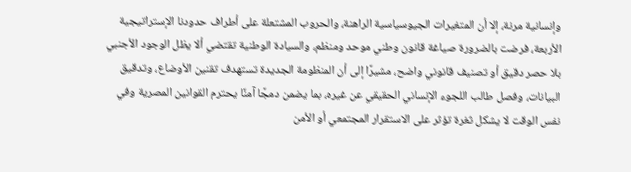وإنسانية مرنة، إلا أن المتغيرات الجيوسياسية الراهنة، والحروب المشتعلة على أطراف حدودنا الإستراتيجية الأربعة، فرضت بالضرورة صياغة قانون وطني موحد ومنظم، والسيادة الوطنية تقتضي ألا يظل الوجود الأجنبي بلا حصر دقيق أو تصنيف قانوني واضح، مشيرًا إلى أن المنظومة الجديدة تستهدف تقنين الأوضاع، وتدقيق البيانات، وفصل طالب اللجوء الإنساني الحقيقي عن غيره، بما يضمن دمجًا آمنًا يحترم القوانين المصرية وفي نفس الوقت لا يشكل ثغرة تؤثر على الاستقرار المجتمعي أو الأمن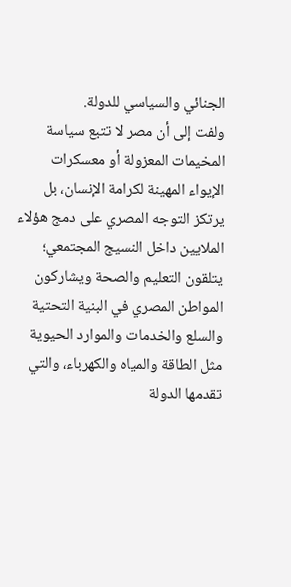الجنائي والسياسي للدولة.
ولفت إلى أن مصر لا تتبع سياسة المخيمات المعزولة أو معسكرات الإيواء المهينة لكرامة الإنسان، بل يرتكز التوجه المصري على دمج هؤلاء الملايين داخل النسيج المجتمعي؛ يتلقون التعليم والصحة ويشاركون المواطن المصري في البنية التحتية والسلع والخدمات والموارد الحيوية مثل الطاقة والمياه والكهرباء، والتي تقدمها الدولة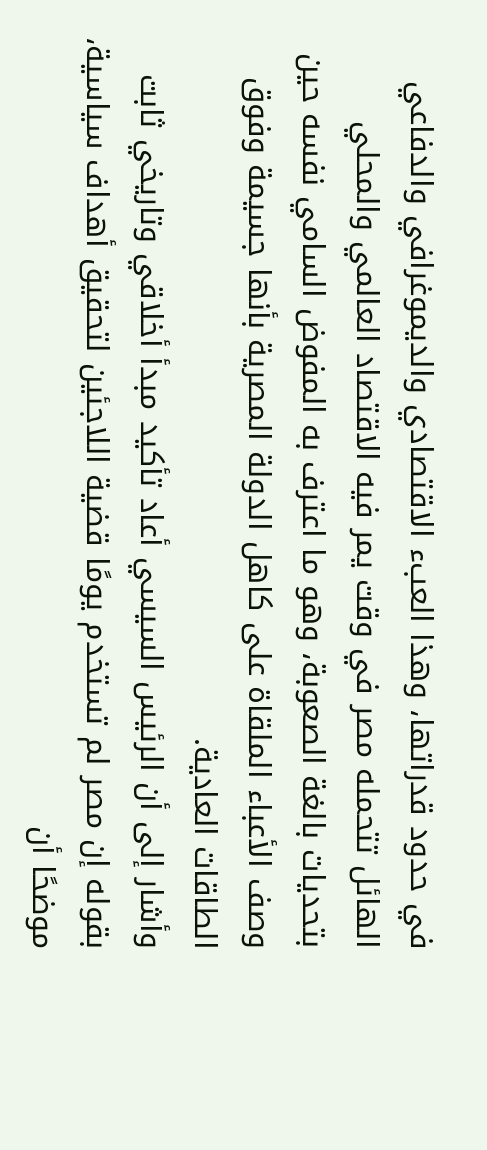في حدود قدراتها، وهذا العبء الاقتصادي والديموغرافي والدفاعي الهائل تتحمله مصر في وقت يمر فيه الاقتصاد العالمي والمحلي بتحديات بالغة الصعوبة، وهو ما اعترف به المفوض السامي نفسه حين وصف الأعباء الملقاة على كاهل الدولة المصرية بأنها جسيمة وفوق الطاقات العادية.
وأشار إلى أن الرئيس السيسي أعاد تأكيد مبدأ أخلاقي وتاريخي ثابت بقوله إن مصر لم تستخدم يومًا قضية اللاجئين لتحقيق أهداف سياسية، موضحًا أن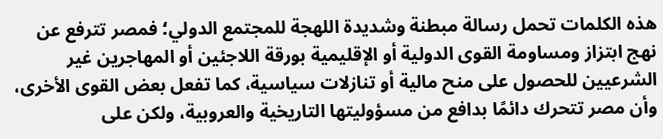هذه الكلمات تحمل رسالة مبطنة وشديدة اللهجة للمجتمع الدولي؛ فمصر تترفع عن نهج ابتزاز ومساومة القوى الدولية أو الإقليمية بورقة اللاجئين أو المهاجرين غير الشرعيين للحصول على منح مالية أو تنازلات سياسية، كما تفعل بعض القوى الأخرى، وأن مصر تتحرك دائمًا بدافع من مسؤوليتها التاريخية والعروبية، ولكن على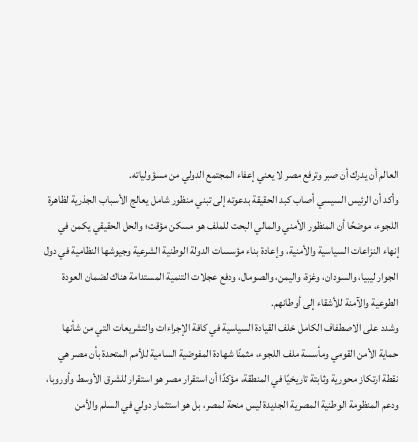العالم أن يدرك أن صبر وترفع مصر لا يعني إعفاء المجتمع الدولي من مسؤولياته.
وأكد أن الرئيس السيسي أصاب كبد الحقيقة بدعوته إلى تبني منظور شامل يعالج الأسباب الجذرية لظاهرة اللجوء، موضحًا أن المنظور الأمني والمالي البحت للملف هو مسكن مؤقت؛ والحل الحقيقي يكمن في إنهاء النزاعات السياسية والأمنية، وإعادة بناء مؤسسات الدولة الوطنية الشرعية وجيوشها النظامية في دول الجوار ليبيا، والسودان، وغزة، واليمن، والصومال، ودفع عجلات التنمية المستدامة هناك لضمان العودة الطوعية والآمنة للأشقاء إلى أوطانهم.
وشدد على الاصطفاف الكامل خلف القيادة السياسية في كافة الإجراءات والتشريعات التي من شأنها حماية الأمن القومي ومأسسة ملف اللجوء، مثمنًا شهادة المفوضية السامية للأمم المتحدة بأن مصر هي نقطة ارتكاز محورية وثابتة تاريخيًا في المنطقة، مؤكدًا أن استقرار مصر هو استقرار للشرق الأوسط وأوروبا، ودعم المنظومة الوطنية المصرية الجديدة ليس منحة لمصر، بل هو استثمار دولي في السلم والأمن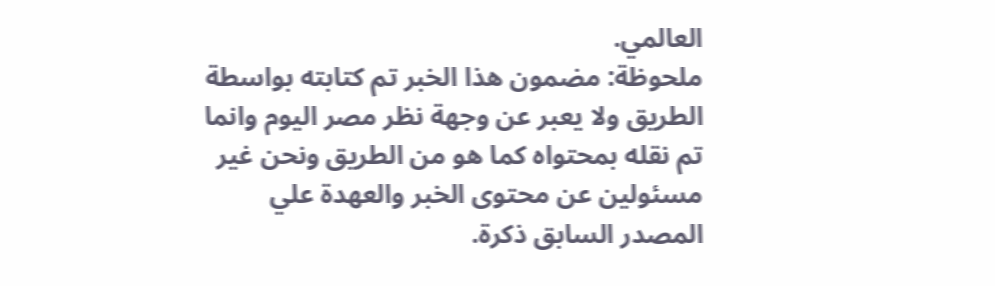العالمي.
ملحوظة: مضمون هذا الخبر تم كتابته بواسطة الطريق ولا يعبر عن وجهة نظر مصر اليوم وانما تم نقله بمحتواه كما هو من الطريق ونحن غير مسئولين عن محتوى الخبر والعهدة علي المصدر السابق ذكرة.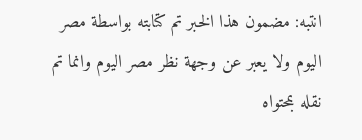انتبه: مضمون هذا الخبر تم كتابته بواسطة مصر اليوم ولا يعبر عن وجهة نظر مصر اليوم وانما تم نقله بمحتواه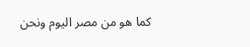كما هو من مصر اليوم ونحن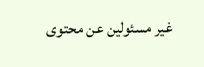غير مسئولين عن محتوى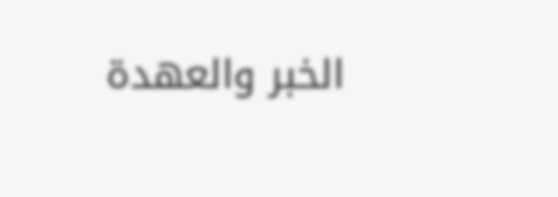الخبر والعهدة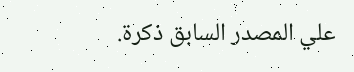علي المصدر السابق ذكرة.